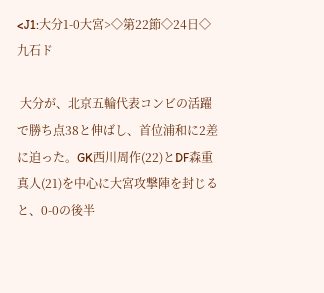<J1:大分1-0大宮>◇第22節◇24日◇九石ド

 大分が、北京五輪代表コンビの活躍で勝ち点38と伸ばし、首位浦和に2差に迫った。GK西川周作(22)とDF森重真人(21)を中心に大宮攻撃陣を封じると、0-0の後半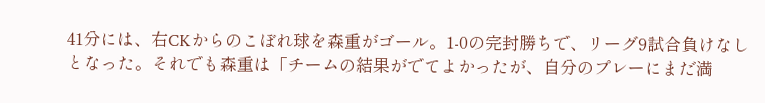41分には、右CKからのこぼれ球を森重がゴール。1-0の完封勝ちで、リーグ9試合負けなしとなった。それでも森重は「チームの結果がでてよかったが、自分のプレーにまだ満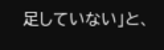足していない」と、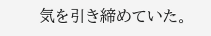気を引き締めていた。